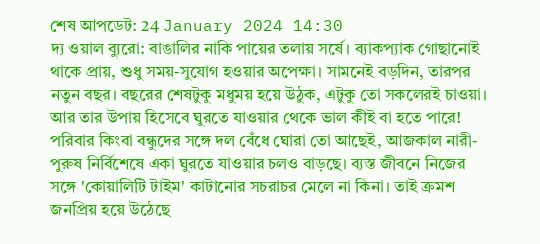শেষ আপডেট: 24 January 2024 14:30
দ্য ওয়াল ব্যুরো: বাঙালির নাকি পায়ের তলায় সর্ষে। ব্যাকপ্যাক গোছানোই থাকে প্রায়, শুধু সময়-সুযোগ হওয়ার অপেক্ষা। সামনেই বড়দিন, তারপর নতুন বছর। বছরের শেষটুকু মধুময় হয়ে উঠুক, এটুকু তো সকলেরই চাওয়া। আর তার উপায় হিসেবে ঘুরতে যাওয়ার থেকে ভাল কীই বা হতে পারে! পরিবার কিংবা বন্ধুদের সঙ্গে দল বেঁধে ঘোরা তো আছেই, আজকাল নারী-পুরুষ নির্বিশেষে একা ঘুরতে যাওয়ার চলও বাড়ছে। ব্যস্ত জীবনে নিজের সঙ্গে 'কোয়ালিটি টাইম' কাটানোর সচরাচর মেলে না কিনা। তাই ক্রমশ জনপ্রিয় হয়ে উঠেছে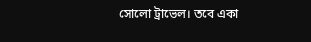সোলো ট্রাভেল। তবে একা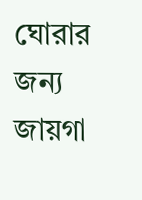ঘোরার জন্য জায়গা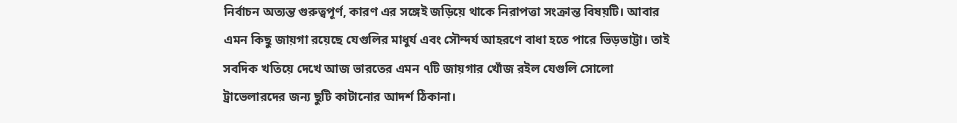নির্বাচন অত্যন্ত গুরুত্বপূর্ণ, কারণ এর সঙ্গেই জড়িয়ে থাকে নিরাপত্তা সংক্রান্ত বিষয়টি। আবার এমন কিছু জায়গা রয়েছে যেগুলির মাধুর্য এবং সৌন্দর্য আহরণে বাধা হতে পারে ভিড়ভাট্টা। তাই সবদিক খতিয়ে দেখে আজ ভারতের এমন ৭টি জায়গার খোঁজ রইল যেগুলি সোলো ট্রাভেলারদের জন্য ছুটি কাটানোর আদর্শ ঠিকানা।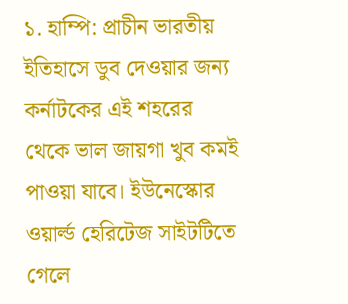১. হাম্পি: প্রাচীন ভারতীয় ইতিহাসে ডুব দেওয়ার জন্য কর্নাটকের এই শহরের থেকে ভাল জায়গা খুব কমই পাওয়া যাবে। ইউনেস্কোর ওয়ার্ল্ড হেরিটেজ সাইটটিতে গেলে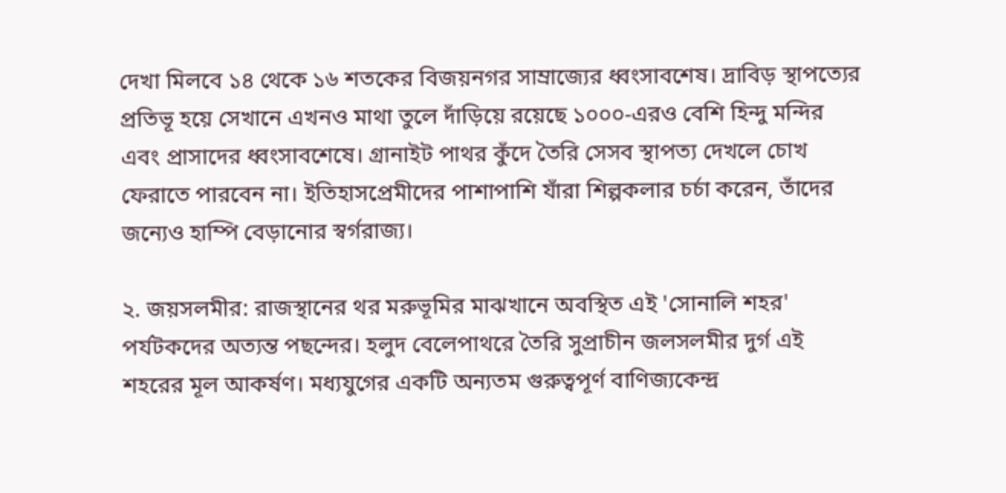দেখা মিলবে ১৪ থেকে ১৬ শতকের বিজয়নগর সাম্ৰাজ্যের ধ্বংসাবশেষ। দ্ৰাবিড় স্থাপত্যের প্রতিভূ হয়ে সেখানে এখনও মাথা তুলে দাঁড়িয়ে রয়েছে ১০০০-এরও বেশি হিন্দু মন্দির এবং প্ৰাসাদের ধ্বংসাবশেষে। গ্রানাইট পাথর কুঁদে তৈরি সেসব স্থাপত্য দেখলে চোখ ফেরাতে পারবেন না। ইতিহাসপ্রেমীদের পাশাপাশি যাঁরা শিল্পকলার চর্চা করেন, তাঁদের জন্যেও হাম্পি বেড়ানোর স্বর্গরাজ্য।

২. জয়সলমীর: রাজস্থানের থর মরুভূমির মাঝখানে অবস্থিত এই 'সোনালি শহর' পর্যটকদের অত্যন্ত পছন্দের। হলুদ বেলেপাথরে তৈরি সুপ্রাচীন জলসলমীর দুর্গ এই শহরের মূল আকর্ষণ। মধ্যযুগের একটি অন্যতম গুরুত্বপূর্ণ বাণিজ্যকেন্দ্র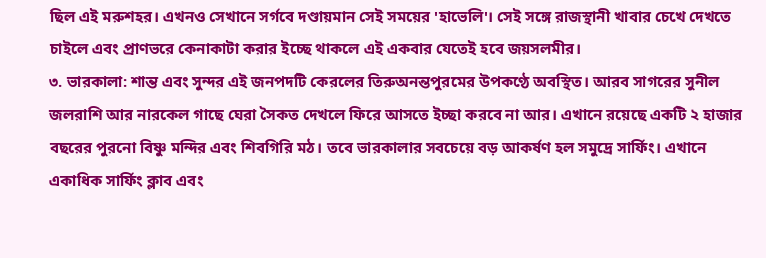ছিল এই মরুশহর। এখনও সেখানে সর্গবে দণ্ডায়মান সেই সময়ের 'হাভেলি'। সেই সঙ্গে রাজস্থানী খাবার চেখে দেখতে চাইলে এবং প্রাণভরে কেনাকাটা করার ইচ্ছে থাকলে এই একবার যেতেই হবে জয়সলমীর।
৩. ভারকালা: শান্ত এবং সুন্দর এই জনপদটি কেরলের তিরুঅনন্তপুরমের উপকণ্ঠে অবস্থিত। আরব সাগরের সুনীল জলরাশি আর নারকেল গাছে ঘেরা সৈকত দেখলে ফিরে আসতে ইচ্ছা করবে না আর। এখানে রয়েছে একটি ২ হাজার বছরের পুরনো বিষ্ণু মন্দির এবং শিবগিরি মঠ। তবে ভারকালার সবচেয়ে বড় আকর্ষণ হল সমুদ্রে সার্ফিং। এখানে একাধিক সার্ফিং ক্লাব এবং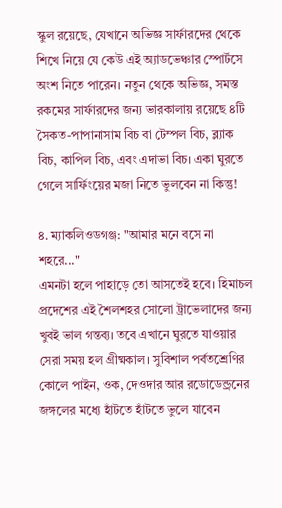স্কুল রয়েছে, যেখানে অভিজ্ঞ সার্ফারদের থেকে শিখে নিয়ে যে কেউ এই অ্যাডভেঞ্চার স্পোর্টসে অংশ নিতে পারেন। নতুন থেকে অভিজ্ঞ, সমস্ত রকমের সার্ফারদের জন্য ভারকালায় রয়েছে ৪টি সৈকত-পাপানাসাম বিচ বা টেম্পল বিচ, ব্ল্যাক বিচ, কাপিল বিচ, এবং এদাভা বিচ। একা ঘুরতে গেলে সার্ফিংয়ের মজা নিতে ভুলবেন না কিন্তু!

৪. ম্যাকলিওডগঞ্জ: "আমার মনে বসে না শহরে..."
এমনটা হলে পাহাড়ে তো আসতেই হবে। হিমাচল প্রদেশের এই শৈলশহর সোলো ট্রাভেলাদের জন্য খুবই ভাল গন্তব্য। তবে এখানে ঘুরতে যাওয়ার সেরা সময় হল গ্ৰীষ্মকাল। সুবিশাল পর্বতশ্রেণির কোলে পাইন, ওক, দেওদার আর রডোডেন্ড্রনের জঙ্গলের মধ্যে হাঁটতে হাঁটতে ভুলে যাবেন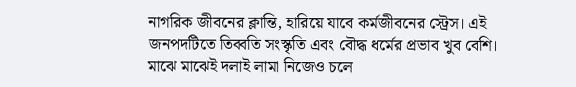নাগরিক জীবনের ক্লান্তি, হারিয়ে যাবে কর্মজীবনের স্ট্রেস। এই জনপদটিতে তিব্বতি সংস্কৃতি এবং বৌদ্ধ ধর্মের প্রভাব খুব বেশি। মাঝে মাঝেই দলাই লামা নিজেও চলে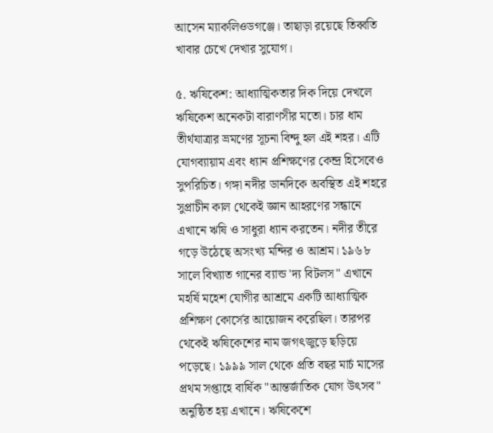আসেন ম্যাকলিওডগঞ্জে। তাছাড়া রয়েছে তিব্বতি খাবার চেখে দেখার সুযোগ।

৫. ঋষিকেশ: আধ্যাত্মিকতার দিক দিয়ে দেখলে ঋষিকেশ অনেকটা বারাণসীর মতো। চার ধাম তীর্থযাত্রার ভ্রমণের সূচনা বিন্দু হল এই শহর। এটি যোগব্যায়াম এবং ধ্যান প্রশিক্ষণের কেন্দ্র হিসেবেও সুপরিচিত। গঙ্গা নদীর ডানদিকে অবস্থিত এই শহরে সুপ্রাচীন কাল থেকেই জ্ঞান আহরণের সন্ধানে এখানে ঋষি ও সাধুরা ধ্যান করতেন। নদীর তীরে গড়ে উঠেছে অসংখ্য মন্দির ও আশ্রম। ১৯৬৮ সালে বিখ্যাত গানের ব্যান্ড 'দ্য বিটলস" এখানে মহর্ষি মহেশ যোগীর আশ্রমে একটি আধ্যাত্মিক প্রশিক্ষণ কোর্সের আয়োজন করেছিল। তারপর থেকেই ঋষিকেশের নাম জগৎজুড়ে ছড়িয়ে পড়েছে। ১৯৯৯ সাল থেকে প্রতি বছর মার্চ মাসের প্রথম সপ্তাহে বার্ষিক "আন্তর্জাতিক যোগ উৎসব" অনুষ্ঠিত হয় এখানে। ঋষিকেশে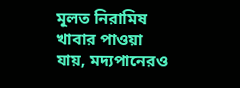মূলত নিরামিষ খাবার পাওয়া যায়, মদ্যপানেরও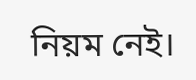নিয়ম নেই।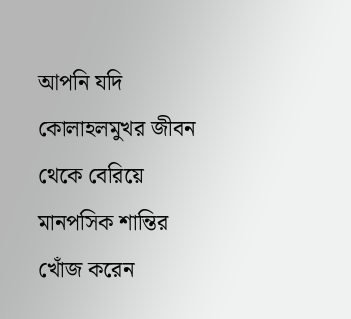আপনি যদি কোলাহলমুখর জীবন থেকে বেরিয়ে মানপসিক শান্তির খোঁজ করেন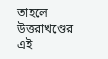তাহলে উত্তরাখণ্ডের এই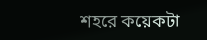শহরে কয়েকটা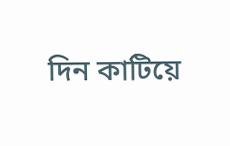দিন কাটিয়ে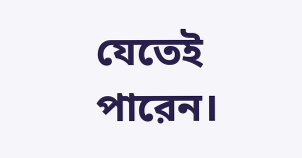যেতেই পারেন।